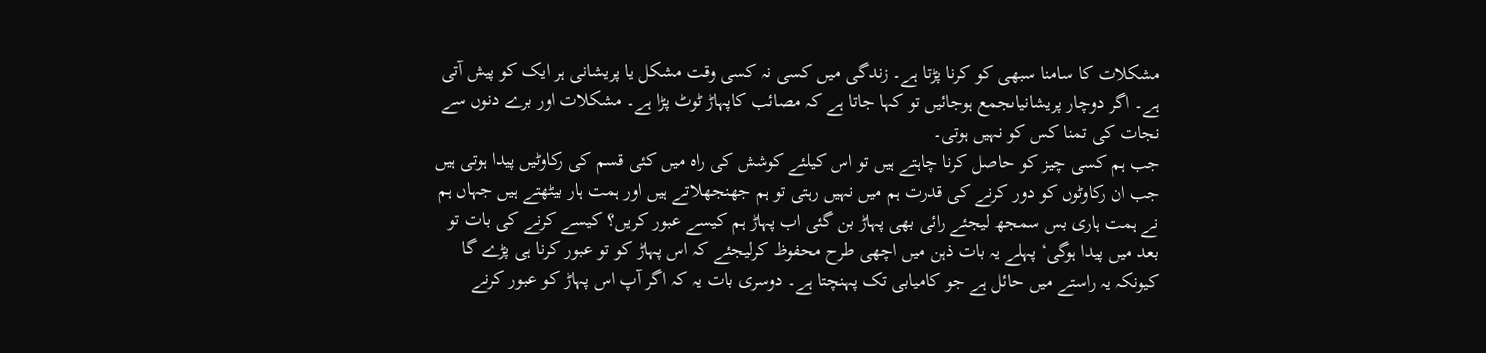مشکلات کا سامنا سبھی کو کرنا پڑتا ہے۔ زندگی میں کسی نہ کسی وقت مشکل یا پریشانی ہر ایک کو پیش آتی ہے۔ اگر دوچار پریشانیاںجمع ہوجائیں تو کہا جاتا ہے کہ مصائب کاپہاڑ ٹوٹ پڑا ہے۔ مشکلات اور برے دنوں سے نجات کی تمنا کس کو نہیں ہوتی۔
جب ہم کسی چیز کو حاصل کرنا چاہتے ہیں تو اس کیلئے کوشش کی راہ میں کئی قسم کی رکاوٹیں پیدا ہوتی ہیں جب ان رکاوٹوں کو دور کرنے کی قدرت ہم میں نہیں رہتی تو ہم جھنجھلاتے ہیں اور ہمت ہار بیٹھتے ہیں جہاں ہم نے ہمت ہاری بس سمجھ لیجئے رائی بھی پہاڑ بن گئی اب پہاڑ ہم کیسے عبور کریں؟ کیسے کرنے کی بات تو بعد میں پیدا ہوگی‘ پہلے یہ بات ذہن میں اچھی طرح محفوظ کرلیجئے کہ اس پہاڑ کو تو عبور کرنا ہی پڑے گا کیونکہ یہ راستے میں حائل ہے جو کامیابی تک پہنچتا ہے۔ دوسری بات یہ کہ اگر آپ اس پہاڑ کو عبور کرنے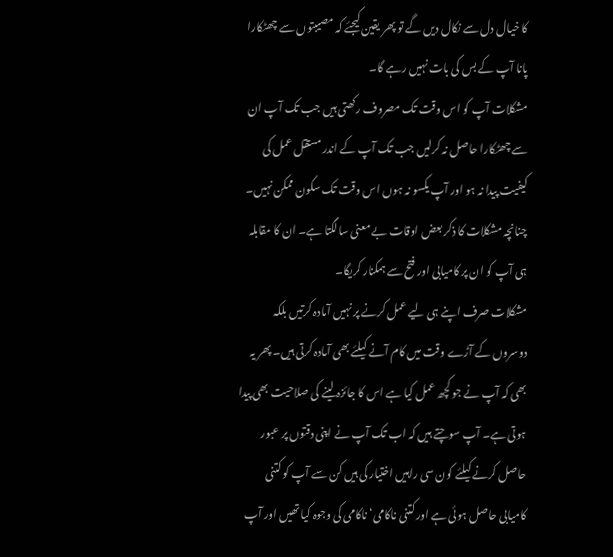کا خیال دل سے نکال دیں گے تو پھر یقین کیجئے کہ مصیبتوں سے چھٹکارا پانا آپ کے بس کی بات نہیں رہے گا۔
مشکلات آپ کو اس وقت تک مصروف رکھتی ہیں جب تک آپ ان سے چھٹکارا حاصل نہ کرلیں جب تک آپ کے اندر مستقل عمل کی کیفیت پیدا نہ ہو اور آپ یکسو نہ ہوں اس وقت تک سکون ممکن نہیں۔ چنانچہ مشکلات کا ذکر بعض اوقات بے معنی سالگتا ہے۔ ان کا مقابلہ ہی آپ کو ان پر کامیابی اور فتح سے ہمکنار کریگا۔
مشکلات صرف اپنے ہی لیے عمل کرنے پر نہیں آمادہ کرتیں بلکہ دوسروں کے آڑے وقت میں کام آنے کیلئے بھی آمادہ کرتی ہیں۔ پھر یہ بھی کہ آپ نے جو کچھ عمل کیا ہے اس کا جائزہ لینے کی صلاحیت بھی پیدا ہوتی ہے۔ آپ سوچتے ہیں کہ اب تک آپ نے اپنی دقتوں پر عبور حاصل کرنے کیلئے کون سی راہیں اختیار کی ہیں کن سے آپ کو کتنی کامیابی حاصل ہوئی ہے اور کتنی ناکامی‘ ناکامی کی وجوہ کیا تھیں اور آپ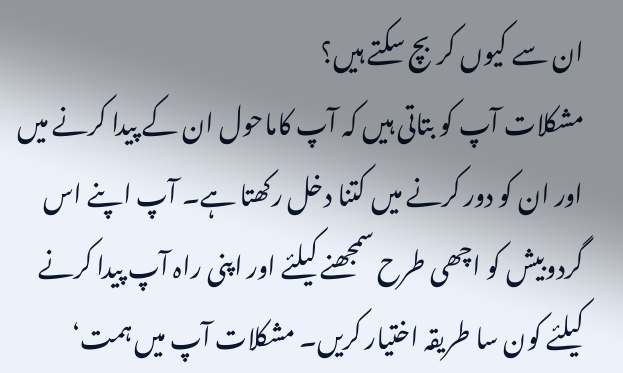ان سے کیوں کربچ سکتے ہیں؟
مشکلات آپ کو بتاتی ہیں کہ آپ کاماحول ان کے پیدا کرنے میں اور ان کو دور کرنے میں کتنا دخل رکھتا ہے۔ آپ اپنے اس گردوبیش کو اچھی طرح سمجھنے کیلئے اور اپنی راہ آپ پیدا کرنے کیلئے کون سا طریقہ اختیار کریں۔ مشکلات آپ میں ہمت‘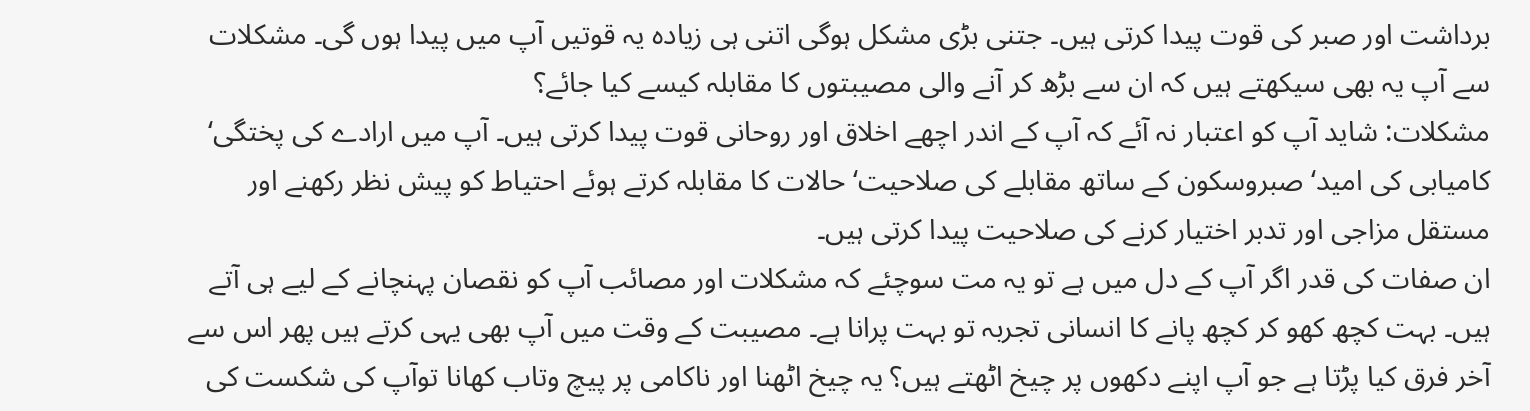برداشت اور صبر کی قوت پیدا کرتی ہیں۔ جتنی بڑی مشکل ہوگی اتنی ہی زیادہ یہ قوتیں آپ میں پیدا ہوں گی۔ مشکلات سے آپ یہ بھی سیکھتے ہیں کہ ان سے بڑھ کر آنے والی مصیبتوں کا مقابلہ کیسے کیا جائے؟
مشکلات: شاید آپ کو اعتبار نہ آئے کہ آپ کے اندر اچھے اخلاق اور روحانی قوت پیدا کرتی ہیں۔ آپ میں ارادے کی پختگی‘ کامیابی کی امید‘ صبروسکون کے ساتھ مقابلے کی صلاحیت‘ حالات کا مقابلہ کرتے ہوئے احتیاط کو پیش نظر رکھنے اور مستقل مزاجی اور تدبر اختیار کرنے کی صلاحیت پیدا کرتی ہیں۔
ان صفات کی قدر اگر آپ کے دل میں ہے تو یہ مت سوچئے کہ مشکلات اور مصائب آپ کو نقصان پہنچانے کے لیے ہی آتے ہیں۔ بہت کچھ کھو کر کچھ پانے کا انسانی تجربہ تو بہت پرانا ہے۔ مصیبت کے وقت میں آپ بھی یہی کرتے ہیں پھر اس سے آخر فرق کیا پڑتا ہے جو آپ اپنے دکھوں پر چیخ اٹھتے ہیں؟ یہ چیخ اٹھنا اور ناکامی پر پیچ وتاب کھانا توآپ کی شکست کی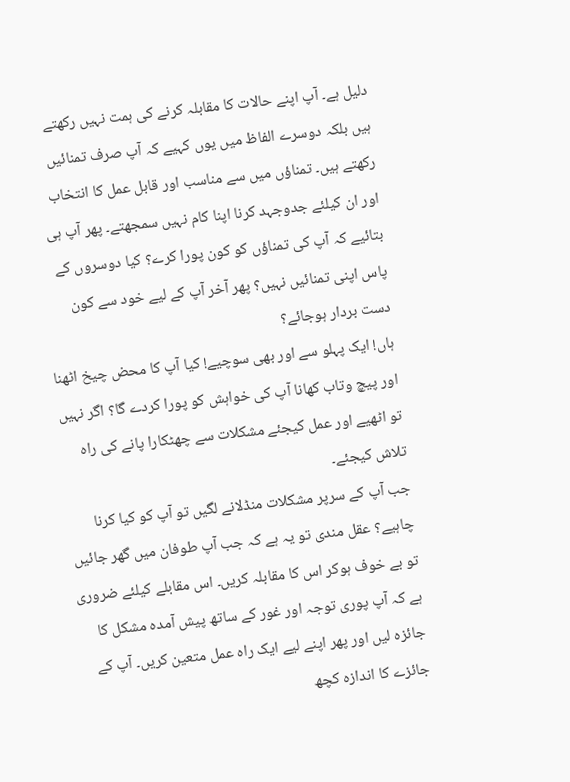دلیل ہے۔ آپ اپنے حالات کا مقابلہ کرنے کی ہمت نہیں رکھتے ہیں بلکہ دوسرے الفاظ میں یوں کہیے کہ آپ صرف تمنائیں رکھتے ہیں۔ تمناؤں میں سے مناسب اور قابل عمل کا انتخاب اور ان کیلئے جدوجہد کرنا اپنا کام نہیں سمجھتے۔ پھر آپ ہی بتائیے کہ آپ کی تمناؤں کو کون پورا کرے؟ کیا دوسروں کے پاس اپنی تمنائیں نہیں؟ پھر آخر آپ کے لیے خود سے کون دست بردار ہوجائے؟
ہاں! ایک پہلو سے اور بھی سوچیے! کیا آپ کا محض چیخ اٹھنا اور پیچ وتاب کھانا آپ کی خواہش کو پورا کردے گا؟ اگر نہیں تو اٹھیے اور عمل کیجئے مشکلات سے چھٹکارا پانے کی راہ تلاش کیجئے۔
جب آپ کے سرپر مشکلات منڈلانے لگیں تو آپ کو کیا کرنا چاہیے؟ عقل مندی تو یہ ہے کہ جب آپ طوفان میں گھر جائیں تو بے خوف ہوکر اس کا مقابلہ کریں۔ اس مقابلے کیلئے ضروری ہے کہ آپ پوری توجہ اور غور کے ساتھ پیش آمدہ مشکل کا جائزہ لیں اور پھر اپنے لیے ایک راہ عمل متعین کریں۔ آپ کے جائزے کا اندازہ کچھ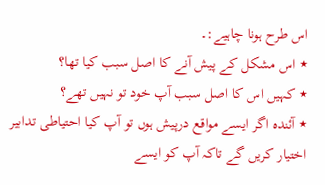اس طرح ہونا چاہیے:۔
٭ اس مشکل کے پیش آنے کا اصل سبب کیا تھا؟
٭ کہیں اس کا اصل سبب آپ خود تو نہیں تھے؟
٭ آئندہ اگر ایسے مواقع درپیش ہوں تو آپ کیا احتیاطی تدابیر اختیار کریں گے تاکہ آپ کو ایسے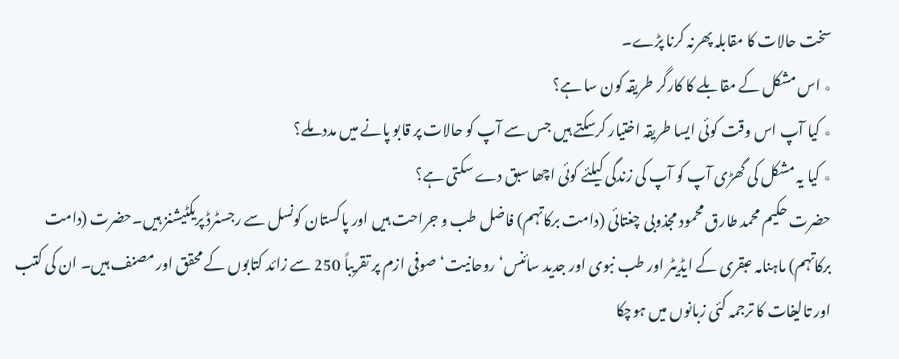سخت حالات کا مقابلہ پھرنہ کرنا پڑے۔
٭ اس مشکل کے مقابلے کا کارگر طریقہ کون سا ہے؟
٭ کیا آپ اس وقت کوئی ایسا طریقہ اختیار کرسکتے ہیں جس سے آپ کو حالات پر قابو پانے میں مدد ملے؟
٭ کیا یہ مشکل کی گھڑی آپ کو آپ کی زندگی کیلئے کوئی اچھا سبق دے سکتی ہے؟
حضرت حکیم محمد طارق محمود مجذوبی چغتائی (دامت برکاتہم) فاضل طب و جراحت ہیں اور پاکستان کونسل سے رجسٹرڈ پریکٹیشنز ہیں۔حضرت (دامت برکاتہم) ماہنامہ عبقری کے ایڈیٹر اور طب نبوی اور جدید سائنس‘ روحانیت‘ صوفی ازم پر تقریباً 250 سے زائد کتابوں کے محقق اور مصنف ہیں۔ ان کی کتب اور تالیفات کا ترجمہ کئی زبانوں میں ہوچکا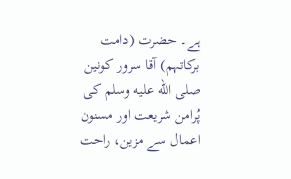ہے۔ حضرت (دامت برکاتہم) آقا سرور کونین صلى الله عليه وسلم کی پُرامن شریعت اور مسنون اعمال سے مزین، راحت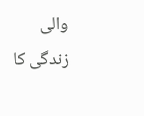والی زندگی کا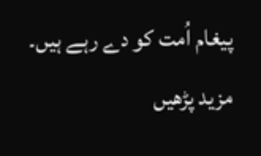پیغام اُمت کو دے رہے ہیں۔ مزید پڑھیں